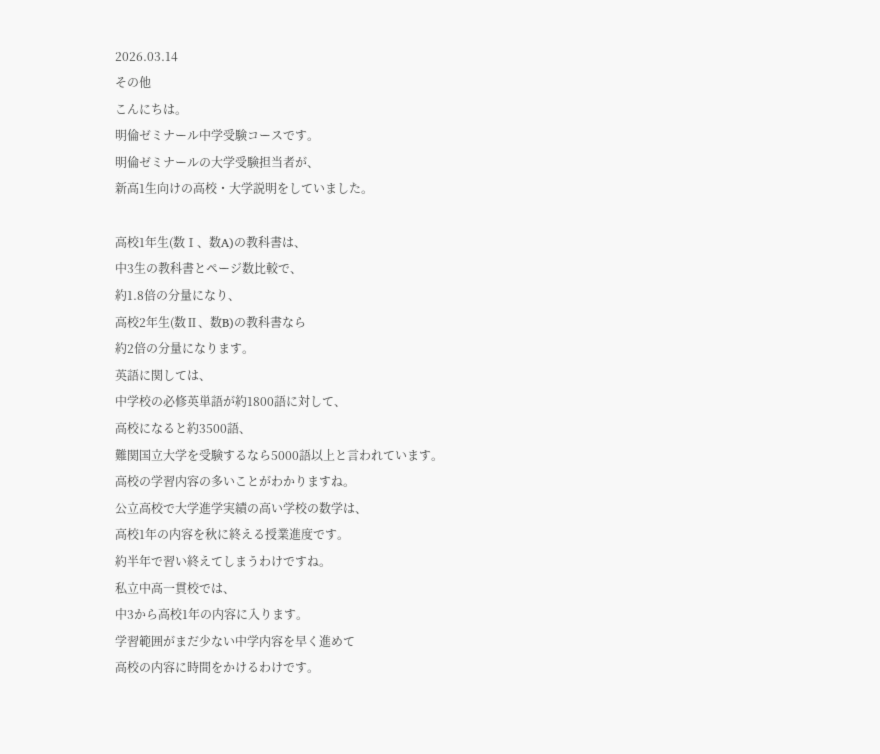2026.03.14
その他
こんにちは。
明倫ゼミナール中学受験コースです。
明倫ゼミナールの大学受験担当者が、
新高1生向けの高校・大学説明をしていました。

高校1年生(数Ⅰ、数A)の教科書は、
中3生の教科書とページ数比較で、
約1.8倍の分量になり、
高校2年生(数Ⅱ、数B)の教科書なら
約2倍の分量になります。
英語に関しては、
中学校の必修英単語が約1800語に対して、
高校になると約3500語、
難関国立大学を受験するなら5000語以上と言われています。
高校の学習内容の多いことがわかりますね。
公立高校で大学進学実績の高い学校の数学は、
高校1年の内容を秋に終える授業進度です。
約半年で習い終えてしまうわけですね。
私立中高一貫校では、
中3から高校1年の内容に入ります。
学習範囲がまだ少ない中学内容を早く進めて
高校の内容に時間をかけるわけです。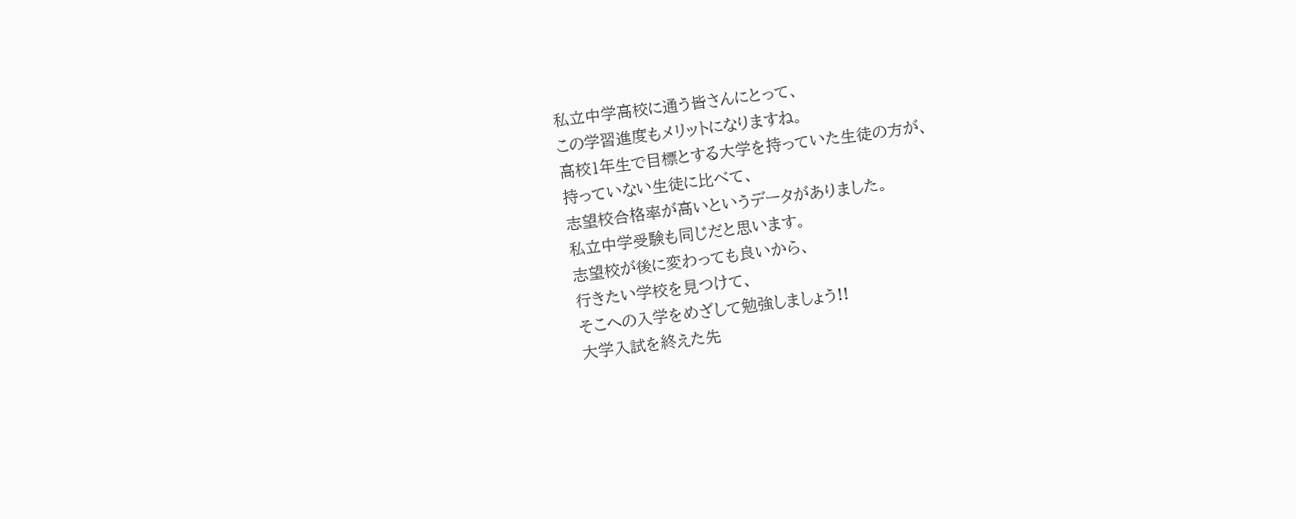私立中学高校に通う皆さんにとって、
この学習進度もメリットになりますね。
高校1年生で目標とする大学を持っていた生徒の方が、
持っていない生徒に比べて、
志望校合格率が高いというデータがありました。
私立中学受験も同じだと思います。
志望校が後に変わっても良いから、
行きたい学校を見つけて、
そこへの入学をめざして勉強しましょう!!
大学入試を終えた先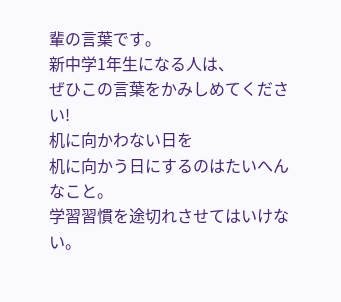輩の言葉です。
新中学1年生になる人は、
ぜひこの言葉をかみしめてください!
机に向かわない日を
机に向かう日にするのはたいへんなこと。
学習習慣を途切れさせてはいけない。